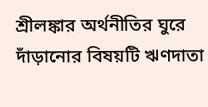শ্রীলঙ্কার অর্থনীতির ঘুরে দাঁড়ানোর বিষয়টি ঋণদাতা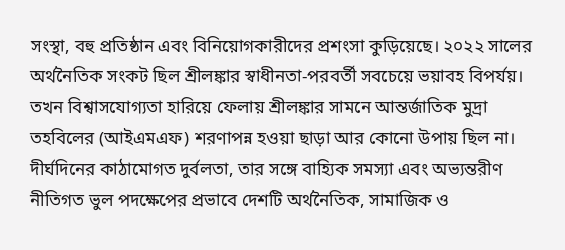সংস্থা, বহু প্রতিষ্ঠান এবং বিনিয়োগকারীদের প্রশংসা কুড়িয়েছে। ২০২২ সালের অর্থনৈতিক সংকট ছিল শ্রীলঙ্কার স্বাধীনতা-পরবর্তী সবচেয়ে ভয়াবহ বিপর্যয়। তখন বিশ্বাসযোগ্যতা হারিয়ে ফেলায় শ্রীলঙ্কার সামনে আন্তর্জাতিক মুদ্রা তহবিলের (আইএমএফ) শরণাপন্ন হওয়া ছাড়া আর কোনো উপায় ছিল না।
দীর্ঘদিনের কাঠামোগত দুর্বলতা, তার সঙ্গে বাহ্যিক সমস্যা এবং অভ্যন্তরীণ নীতিগত ভুল পদক্ষেপের প্রভাবে দেশটি অর্থনৈতিক, সামাজিক ও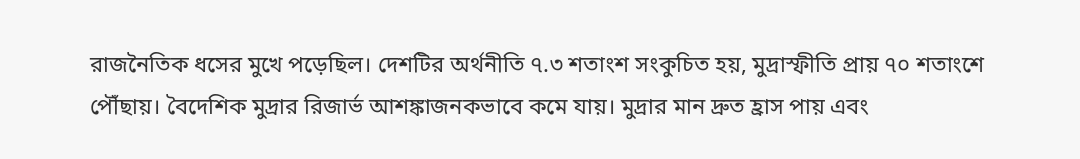রাজনৈতিক ধসের মুখে পড়েছিল। দেশটির অর্থনীতি ৭.৩ শতাংশ সংকুচিত হয়, মুদ্রাস্ফীতি প্রায় ৭০ শতাংশে পৌঁছায়। বৈদেশিক মুদ্রার রিজার্ভ আশঙ্কাজনকভাবে কমে যায়। মুদ্রার মান দ্রুত হ্রাস পায় এবং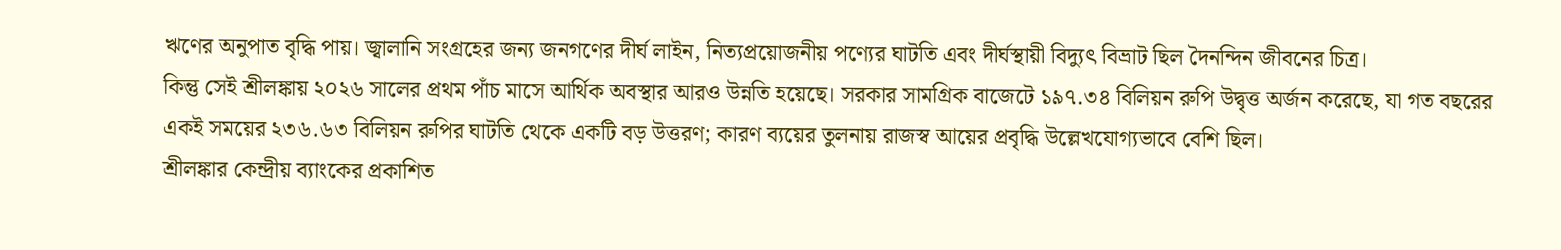ঋণের অনুপাত বৃদ্ধি পায়। জ্বালানি সংগ্রহের জন্য জনগণের দীর্ঘ লাইন, নিত্যপ্রয়োজনীয় পণ্যের ঘাটতি এবং দীর্ঘস্থায়ী বিদ্যুৎ বিভ্রাট ছিল দৈনন্দিন জীবনের চিত্র।
কিন্তু সেই শ্রীলঙ্কায় ২০২৬ সালের প্রথম পাঁচ মাসে আর্থিক অবস্থার আরও উন্নতি হয়েছে। সরকার সামগ্রিক বাজেটে ১৯৭.৩৪ বিলিয়ন রুপি উদ্বৃত্ত অর্জন করেছে, যা গত বছরের একই সময়ের ২৩৬.৬৩ বিলিয়ন রুপির ঘাটতি থেকে একটি বড় উত্তরণ; কারণ ব্যয়ের তুলনায় রাজস্ব আয়ের প্রবৃদ্ধি উল্লেখযোগ্যভাবে বেশি ছিল।
শ্রীলঙ্কার কেন্দ্রীয় ব্যাংকের প্রকাশিত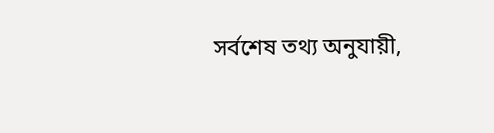সর্বশেষ তথ্য অনুযায়ী,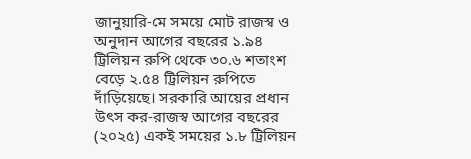জানুয়ারি-মে সময়ে মোট রাজস্ব ও অনুদান আগের বছরের ১.৯৪ ট্রিলিয়ন রুপি থেকে ৩০.৬ শতাংশ বেড়ে ২.৫৪ ট্রিলিয়ন রুপিতে দাঁড়িয়েছে। সরকারি আয়ের প্রধান উৎস কর-রাজস্ব আগের বছরের (২০২৫) একই সময়ের ১.৮ ট্রিলিয়ন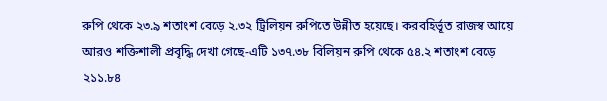রুপি থেকে ২৩.৯ শতাংশ বেড়ে ২.৩২ ট্রিলিয়ন রুপিতে উন্নীত হয়েছে। করবহির্ভূত রাজস্ব আয়ে আরও শক্তিশালী প্রবৃদ্ধি দেখা গেছে-এটি ১৩৭.৩৮ বিলিয়ন রুপি থেকে ৫৪.২ শতাংশ বেড়ে ২১১.৮৪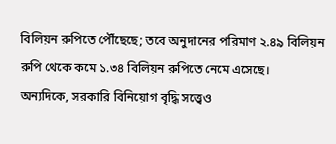বিলিয়ন রুপিতে পৌঁছেছে; তবে অনুদানের পরিমাণ ২.৪৯ বিলিয়ন রুপি থেকে কমে ১.৩৪ বিলিয়ন রুপিতে নেমে এসেছে।
অন্যদিকে, সরকারি বিনিয়োগ বৃদ্ধি সত্ত্বেও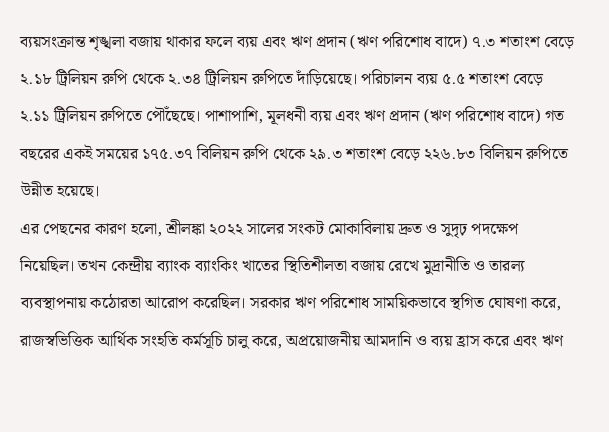ব্যয়সংক্রান্ত শৃঙ্খলা বজায় থাকার ফলে ব্যয় এবং ঋণ প্রদান (ঋণ পরিশোধ বাদে) ৭.৩ শতাংশ বেড়ে ২.১৮ ট্রিলিয়ন রুপি থেকে ২.৩৪ ট্রিলিয়ন রুপিতে দাঁড়িয়েছে। পরিচালন ব্যয় ৫.৫ শতাংশ বেড়ে ২.১১ ট্রিলিয়ন রুপিতে পৌঁছেছে। পাশাপাশি, মূলধনী ব্যয় এবং ঋণ প্রদান (ঋণ পরিশোধ বাদে) গত বছরের একই সময়ের ১৭৫.৩৭ বিলিয়ন রুপি থেকে ২৯.৩ শতাংশ বেড়ে ২২৬.৮৩ বিলিয়ন রুপিতে উন্নীত হয়েছে।
এর পেছনের কারণ হলো, শ্রীলঙ্কা ২০২২ সালের সংকট মোকাবিলায় দ্রুত ও সুদৃঢ় পদক্ষেপ নিয়েছিল। তখন কেন্দ্রীয় ব্যাংক ব্যাংকিং খাতের স্থিতিশীলতা বজায় রেখে মুদ্রানীতি ও তারল্য ব্যবস্থাপনায় কঠোরতা আরোপ করেছিল। সরকার ঋণ পরিশোধ সাময়িকভাবে স্থগিত ঘোষণা করে, রাজস্বভিত্তিক আর্থিক সংহতি কর্মসূচি চালু করে, অপ্রয়োজনীয় আমদানি ও ব্যয় হ্রাস করে এবং ঋণ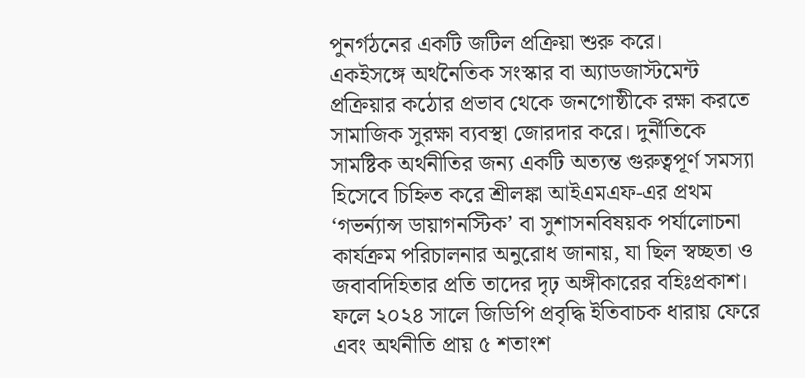পুনর্গঠনের একটি জটিল প্রক্রিয়া শুরু করে।
একইসঙ্গে অর্থনৈতিক সংস্কার বা অ্যাডজাস্টমেন্ট প্রক্রিয়ার কঠোর প্রভাব থেকে জনগোষ্ঠীকে রক্ষা করতে সামাজিক সুরক্ষা ব্যবস্থা জোরদার করে। দুর্নীতিকে সামষ্টিক অর্থনীতির জন্য একটি অত্যন্ত গুরুত্বপূর্ণ সমস্যা হিসেবে চিহ্নিত করে শ্রীলঙ্কা আইএমএফ-এর প্রথম ‘গভর্ন্যান্স ডায়াগনস্টিক’ বা সুশাসনবিষয়ক পর্যালোচনা কার্যক্রম পরিচালনার অনুরোধ জানায়, যা ছিল স্বচ্ছতা ও জবাবদিহিতার প্রতি তাদের দৃঢ় অঙ্গীকারের বহিঃপ্রকাশ। ফলে ২০২৪ সালে জিডিপি প্রবৃদ্ধি ইতিবাচক ধারায় ফেরে এবং অর্থনীতি প্রায় ৫ শতাংশ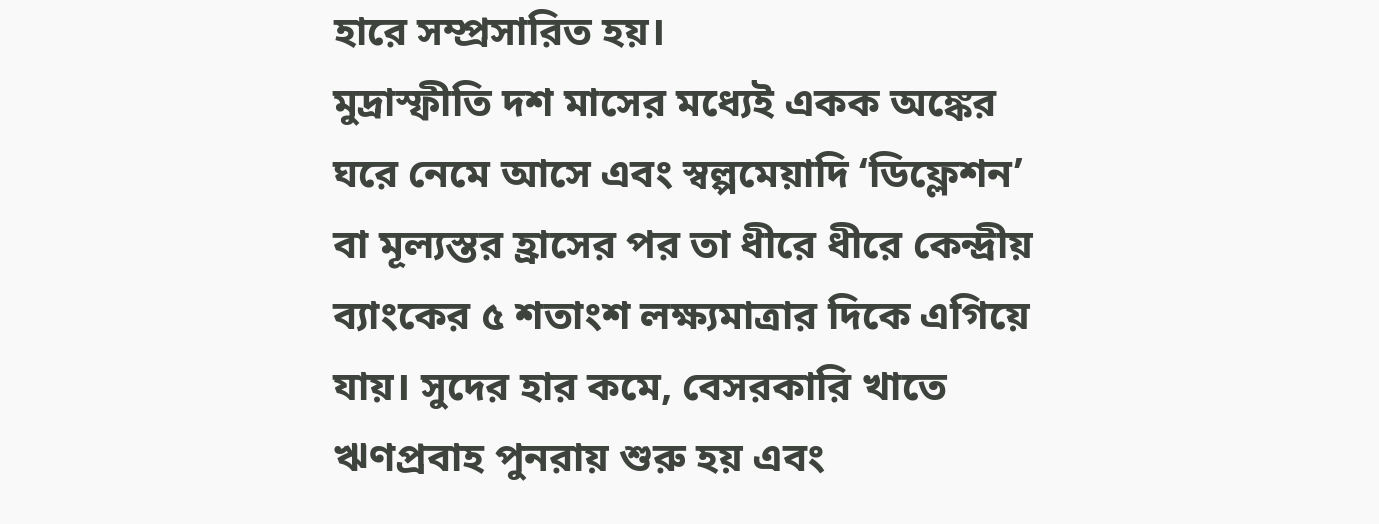হারে সম্প্রসারিত হয়।
মুদ্রাস্ফীতি দশ মাসের মধ্যেই একক অঙ্কের ঘরে নেমে আসে এবং স্বল্পমেয়াদি ‘ডিফ্লেশন’ বা মূল্যস্তর হ্রাসের পর তা ধীরে ধীরে কেন্দ্রীয় ব্যাংকের ৫ শতাংশ লক্ষ্যমাত্রার দিকে এগিয়ে যায়। সুদের হার কমে, বেসরকারি খাতে ঋণপ্রবাহ পুনরায় শুরু হয় এবং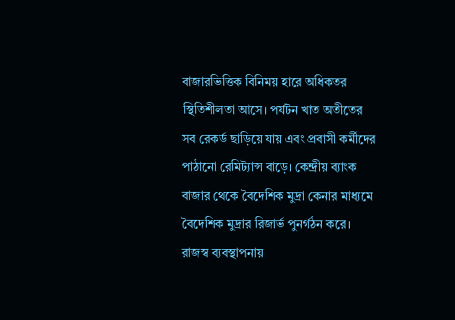বাজারভিত্তিক বিনিময় হারে অধিকতর স্থিতিশীলতা আসে। পর্যটন খাত অতীতের সব রেকর্ড ছাড়িয়ে যায় এবং প্রবাসী কর্মীদের পাঠানো রেমিট্যান্স বাড়ে। কেন্দ্রীয় ব্যাংক বাজার থেকে বৈদেশিক মুদ্রা কেনার মাধ্যমে বৈদেশিক মুদ্রার রিজার্ভ পুনর্গঠন করে। রাজস্ব ব্যবস্থাপনায়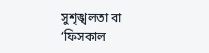সুশৃঙ্খলতা বা ‘ফিসকাল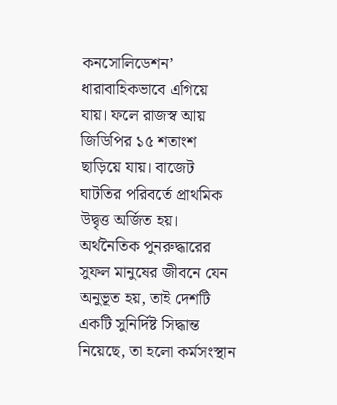কনসোলিডেশন’ ধারাবাহিকভাবে এগিয়ে যায়। ফলে রাজস্ব আয় জিডিপির ১৫ শতাংশ ছাড়িয়ে যায়। বাজেট ঘাটতির পরিবর্তে প্রাথমিক উদ্বৃত্ত অর্জিত হয়।
অর্থনৈতিক পুনরুদ্ধারের সুফল মানুষের জীবনে যেন অনুভূত হয়, তাই দেশটি একটি সুনির্দিষ্ট সিদ্ধান্ত নিয়েছে, তা হলো কর্মসংস্থান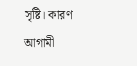সৃষ্টি। কারণ আগামী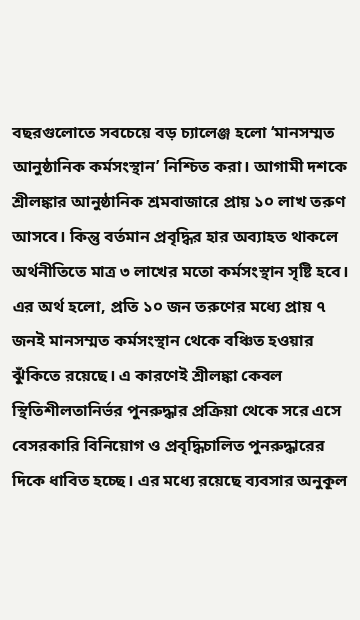বছরগুলোতে সবচেয়ে বড় চ্যালেঞ্জ হলো ‘মানসম্মত আনুষ্ঠানিক কর্মসংস্থান’ নিশ্চিত করা। আগামী দশকে শ্রীলঙ্কার আনুষ্ঠানিক শ্রমবাজারে প্রায় ১০ লাখ তরুণ আসবে। কিন্তু বর্তমান প্রবৃদ্ধির হার অব্যাহত থাকলে অর্থনীতিতে মাত্র ৩ লাখের মতো কর্মসংস্থান সৃষ্টি হবে। এর অর্থ হলো, প্রতি ১০ জন তরুণের মধ্যে প্রায় ৭ জনই মানসম্মত কর্মসংস্থান থেকে বঞ্চিত হওয়ার ঝুঁকিতে রয়েছে। এ কারণেই শ্রীলঙ্কা কেবল স্থিতিশীলতানির্ভর পুনরুদ্ধার প্রক্রিয়া থেকে সরে এসে বেসরকারি বিনিয়োগ ও প্রবৃদ্ধিচালিত পুনরুদ্ধারের দিকে ধাবিত হচ্ছে। এর মধ্যে রয়েছে ব্যবসার অনুকূল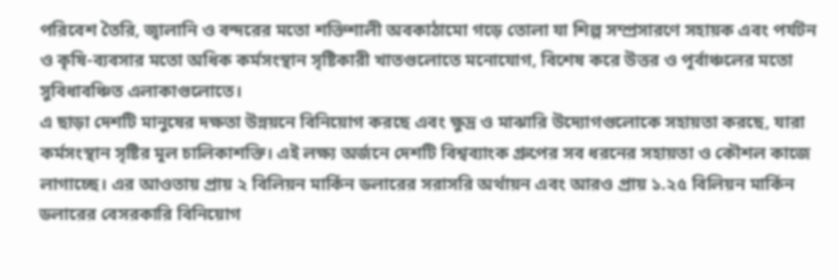পরিবেশ তৈরি, জ্বালানি ও বন্দরের মতো শক্তিশালী অবকাঠামো গড়ে তোলা যা শিল্প সম্প্রসারণে সহায়ক এবং পর্যটন ও কৃষি-ব্যবসার মতো অধিক কর্মসংস্থান সৃষ্টিকারী খাতগুলোতে মনোযোগ, বিশেষ করে উত্তর ও পূর্বাঞ্চলের মতো সুবিধাবঞ্চিত এলাকাগুলোতে।
এ ছাড়া দেশটি মানুষের দক্ষতা উন্নয়নে বিনিয়োগ করছে এবং ক্ষুদ্র ও মাঝারি উদ্যোগগুলোকে সহায়তা করছে, যারা কর্মসংস্থান সৃষ্টির মূল চালিকাশক্তি। এই লক্ষ্য অর্জনে দেশটি বিশ্বব্যাংক গ্রুপের সব ধরনের সহায়তা ও কৌশল কাজে লাগাচ্ছে। এর আওতায় প্রায় ২ বিলিয়ন মার্কিন ডলারের সরাসরি অর্থায়ন এবং আরও প্রায় ১.২৫ বিলিয়ন মার্কিন ডলারের বেসরকারি বিনিয়োগ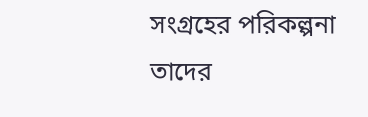সংগ্রহের পরিকল্পনা তাদের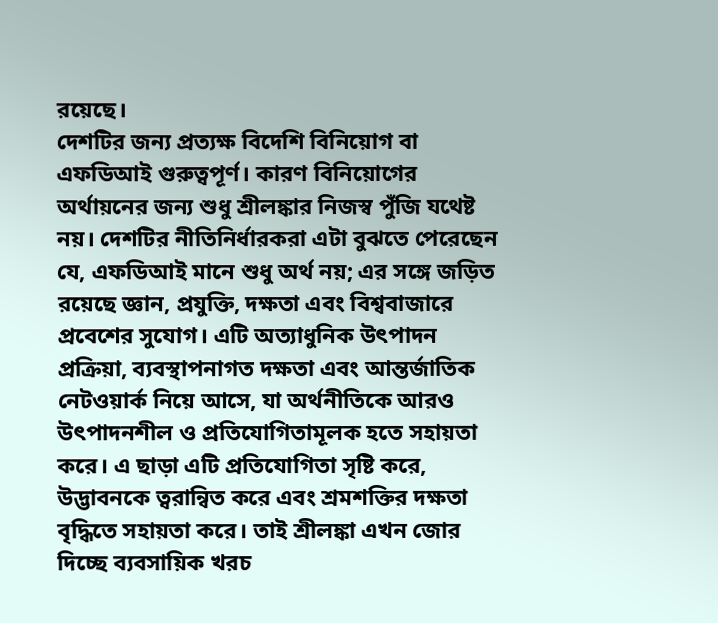রয়েছে।
দেশটির জন্য প্রত্যক্ষ বিদেশি বিনিয়োগ বা এফডিআই গুরুত্বপূর্ণ। কারণ বিনিয়োগের অর্থায়নের জন্য শুধু শ্রীলঙ্কার নিজস্ব পুঁজি যথেষ্ট নয়। দেশটির নীতিনির্ধারকরা এটা বুঝতে পেরেছেন যে, এফডিআই মানে শুধু অর্থ নয়; এর সঙ্গে জড়িত রয়েছে জ্ঞান, প্রযুক্তি, দক্ষতা এবং বিশ্ববাজারে প্রবেশের সুযোগ। এটি অত্যাধুনিক উৎপাদন প্রক্রিয়া, ব্যবস্থাপনাগত দক্ষতা এবং আন্তর্জাতিক নেটওয়ার্ক নিয়ে আসে, যা অর্থনীতিকে আরও উৎপাদনশীল ও প্রতিযোগিতামূলক হতে সহায়তা করে। এ ছাড়া এটি প্রতিযোগিতা সৃষ্টি করে, উদ্ভাবনকে ত্বরান্বিত করে এবং শ্রমশক্তির দক্ষতা বৃদ্ধিতে সহায়তা করে। তাই শ্রীলঙ্কা এখন জোর দিচ্ছে ব্যবসায়িক খরচ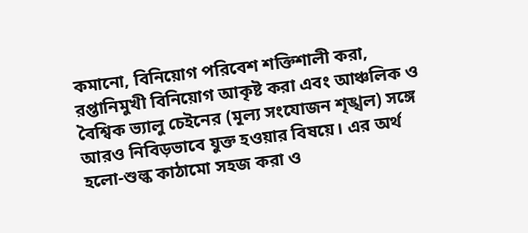কমানো, বিনিয়োগ পরিবেশ শক্তিশালী করা, রপ্তানিমুখী বিনিয়োগ আকৃষ্ট করা এবং আঞ্চলিক ও বৈশ্বিক ভ্যালু চেইনের (মূল্য সংযোজন শৃঙ্খল) সঙ্গে আরও নিবিড়ভাবে যুক্ত হওয়ার বিষয়ে। এর অর্থ হলো-শুল্ক কাঠামো সহজ করা ও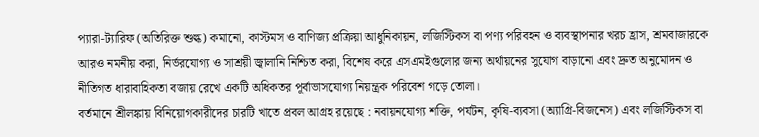প্যারা-ট্যারিফ (অতিরিক্ত শুল্ক) কমানো, কাস্টমস ও বাণিজ্য প্রক্রিয়া আধুনিকায়ন, লজিস্টিকস বা পণ্য পরিবহন ও ব্যবস্থাপনার খরচ হ্রাস, শ্রমবাজারকে আরও নমনীয় করা, নির্ভরযোগ্য ও সাশ্রয়ী জ্বালানি নিশ্চিত করা, বিশেষ করে এসএমইগুলোর জন্য অর্থায়নের সুযোগ বাড়ানো এবং দ্রুত অনুমোদন ও নীতিগত ধারাবাহিকতা বজায় রেখে একটি অধিকতর পূর্বাভাসযোগ্য নিয়ন্ত্রক পরিবেশ গড়ে তোলা।
বর্তমানে শ্রীলঙ্কায় বিনিয়োগকারীদের চারটি খাতে প্রবল আগ্রহ রয়েছে : নবায়নযোগ্য শক্তি, পর্যটন, কৃষি-ব্যবসা (অ্যাগ্রি-বিজনেস) এবং লজিস্টিকস বা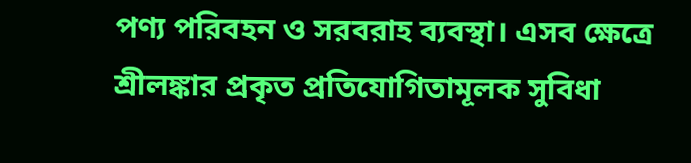পণ্য পরিবহন ও সরবরাহ ব্যবস্থা। এসব ক্ষেত্রে শ্রীলঙ্কার প্রকৃত প্রতিযোগিতামূলক সুবিধা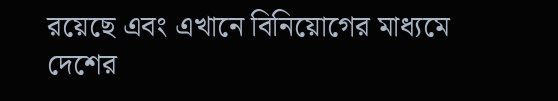রয়েছে এবং এখানে বিনিয়োগের মাধ্যমে দেশের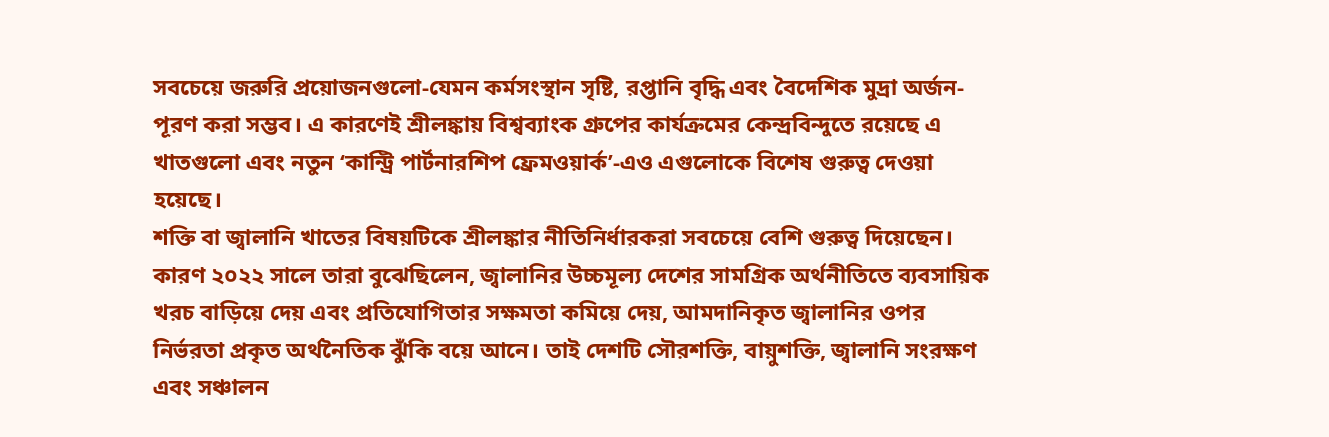সবচেয়ে জরুরি প্রয়োজনগুলো-যেমন কর্মসংস্থান সৃষ্টি, রপ্তানি বৃদ্ধি এবং বৈদেশিক মুদ্রা অর্জন-পূরণ করা সম্ভব। এ কারণেই শ্রীলঙ্কায় বিশ্বব্যাংক গ্রুপের কার্যক্রমের কেন্দ্রবিন্দুতে রয়েছে এ খাতগুলো এবং নতুন ‘কান্ট্রি পার্টনারশিপ ফ্রেমওয়ার্ক’-এও এগুলোকে বিশেষ গুরুত্ব দেওয়া হয়েছে।
শক্তি বা জ্বালানি খাতের বিষয়টিকে শ্রীলঙ্কার নীতিনির্ধারকরা সবচেয়ে বেশি গুরুত্ব দিয়েছেন। কারণ ২০২২ সালে তারা বুঝেছিলেন, জ্বালানির উচ্চমূল্য দেশের সামগ্রিক অর্থনীতিতে ব্যবসায়িক খরচ বাড়িয়ে দেয় এবং প্রতিযোগিতার সক্ষমতা কমিয়ে দেয়, আমদানিকৃত জ্বালানির ওপর নির্ভরতা প্রকৃত অর্থনৈতিক ঝুঁকি বয়ে আনে। তাই দেশটি সৌরশক্তি, বায়ুশক্তি, জ্বালানি সংরক্ষণ এবং সঞ্চালন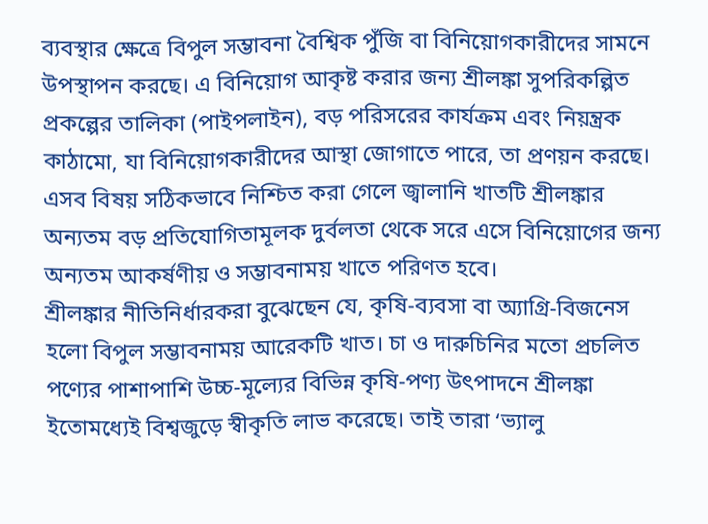ব্যবস্থার ক্ষেত্রে বিপুল সম্ভাবনা বৈশ্বিক পুঁজি বা বিনিয়োগকারীদের সামনে উপস্থাপন করছে। এ বিনিয়োগ আকৃষ্ট করার জন্য শ্রীলঙ্কা সুপরিকল্পিত প্রকল্পের তালিকা (পাইপলাইন), বড় পরিসরের কার্যক্রম এবং নিয়ন্ত্রক কাঠামো, যা বিনিয়োগকারীদের আস্থা জোগাতে পারে, তা প্রণয়ন করছে। এসব বিষয় সঠিকভাবে নিশ্চিত করা গেলে জ্বালানি খাতটি শ্রীলঙ্কার অন্যতম বড় প্রতিযোগিতামূলক দুর্বলতা থেকে সরে এসে বিনিয়োগের জন্য অন্যতম আকর্ষণীয় ও সম্ভাবনাময় খাতে পরিণত হবে।
শ্রীলঙ্কার নীতিনির্ধারকরা বুঝেছেন যে, কৃষি-ব্যবসা বা অ্যাগ্রি-বিজনেস হলো বিপুল সম্ভাবনাময় আরেকটি খাত। চা ও দারুচিনির মতো প্রচলিত পণ্যের পাশাপাশি উচ্চ-মূল্যের বিভিন্ন কৃষি-পণ্য উৎপাদনে শ্রীলঙ্কা ইতোমধ্যেই বিশ্বজুড়ে স্বীকৃতি লাভ করেছে। তাই তারা ‘ভ্যালু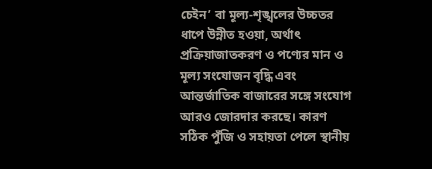চেইন’ বা মূল্য-শৃঙ্খলের উচ্চতর ধাপে উন্নীত হওয়া, অর্থাৎ প্রক্রিয়াজাতকরণ ও পণ্যের মান ও মূল্য সংযোজন বৃদ্ধি এবং আন্তর্জাতিক বাজারের সঙ্গে সংযোগ আরও জোরদার করছে। কারণ সঠিক পুঁজি ও সহায়তা পেলে স্থানীয়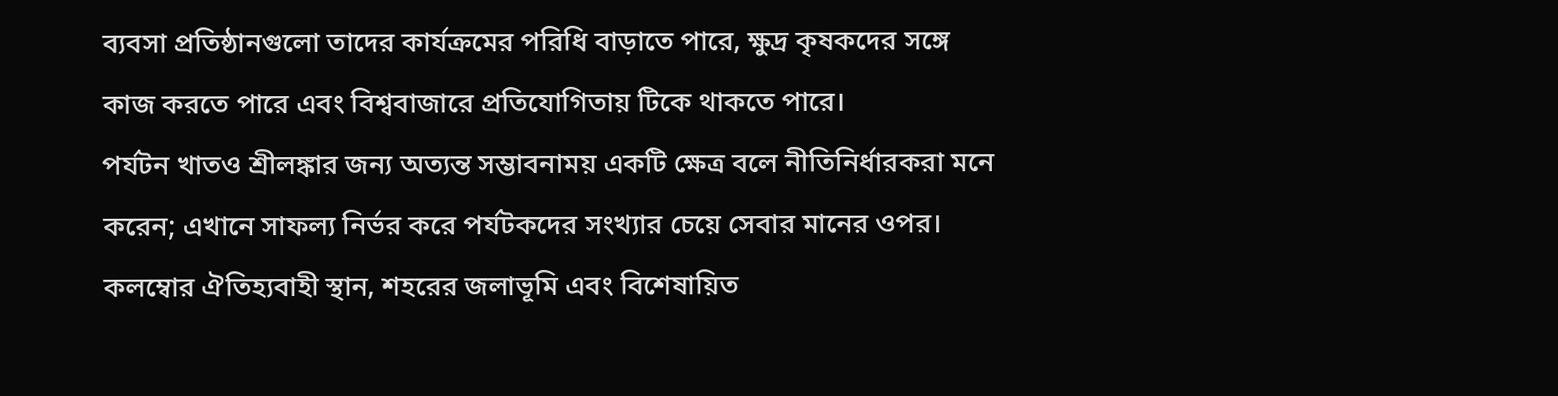ব্যবসা প্রতিষ্ঠানগুলো তাদের কার্যক্রমের পরিধি বাড়াতে পারে, ক্ষুদ্র কৃষকদের সঙ্গে কাজ করতে পারে এবং বিশ্ববাজারে প্রতিযোগিতায় টিকে থাকতে পারে।
পর্যটন খাতও শ্রীলঙ্কার জন্য অত্যন্ত সম্ভাবনাময় একটি ক্ষেত্র বলে নীতিনির্ধারকরা মনে করেন; এখানে সাফল্য নির্ভর করে পর্যটকদের সংখ্যার চেয়ে সেবার মানের ওপর। কলম্বোর ঐতিহ্যবাহী স্থান, শহরের জলাভূমি এবং বিশেষায়িত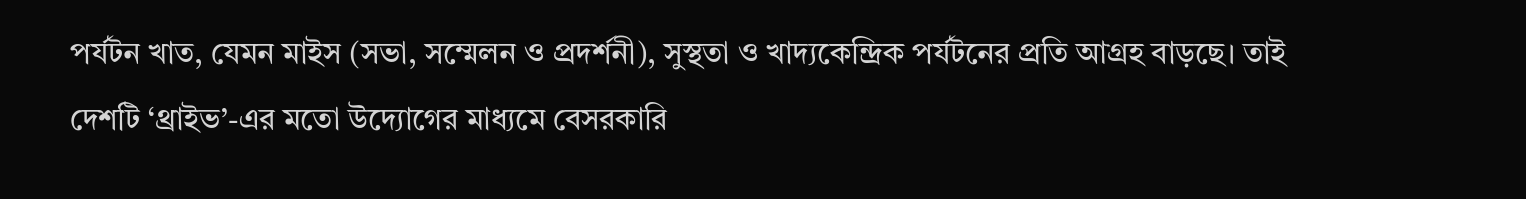পর্যটন খাত, যেমন মাইস (সভা, সম্মেলন ও প্রদর্শনী), সুস্থতা ও খাদ্যকেন্দ্রিক পর্যটনের প্রতি আগ্রহ বাড়ছে। তাই দেশটি ‘থ্রাইভ’-এর মতো উদ্যোগের মাধ্যমে বেসরকারি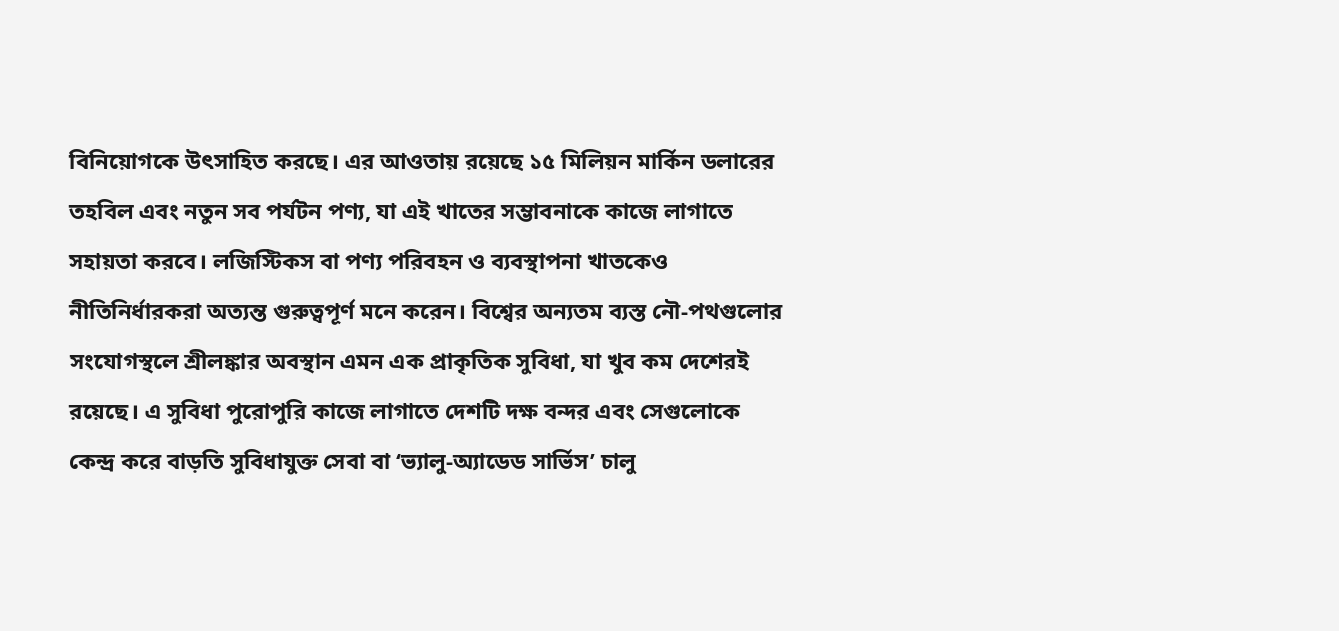বিনিয়োগকে উৎসাহিত করছে। এর আওতায় রয়েছে ১৫ মিলিয়ন মার্কিন ডলারের তহবিল এবং নতুন সব পর্যটন পণ্য, যা এই খাতের সম্ভাবনাকে কাজে লাগাতে সহায়তা করবে। লজিস্টিকস বা পণ্য পরিবহন ও ব্যবস্থাপনা খাতকেও নীতিনির্ধারকরা অত্যন্ত গুরুত্বপূর্ণ মনে করেন। বিশ্বের অন্যতম ব্যস্ত নৌ-পথগুলোর সংযোগস্থলে শ্রীলঙ্কার অবস্থান এমন এক প্রাকৃতিক সুবিধা, যা খুব কম দেশেরই রয়েছে। এ সুবিধা পুরোপুরি কাজে লাগাতে দেশটি দক্ষ বন্দর এবং সেগুলোকে কেন্দ্র করে বাড়তি সুবিধাযুক্ত সেবা বা ‘ভ্যালু-অ্যাডেড সার্ভিস’ চালু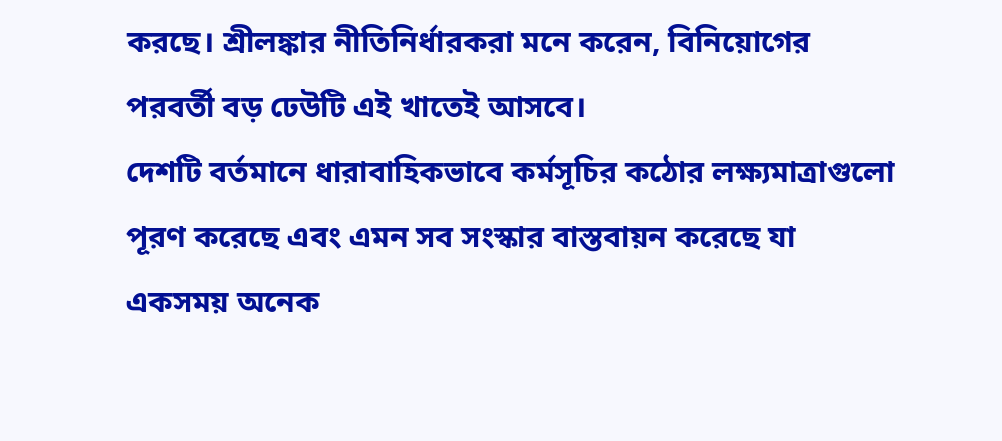করছে। শ্রীলঙ্কার নীতিনির্ধারকরা মনে করেন, বিনিয়োগের পরবর্তী বড় ঢেউটি এই খাতেই আসবে।
দেশটি বর্তমানে ধারাবাহিকভাবে কর্মসূচির কঠোর লক্ষ্যমাত্রাগুলো পূরণ করেছে এবং এমন সব সংস্কার বাস্তবায়ন করেছে যা একসময় অনেক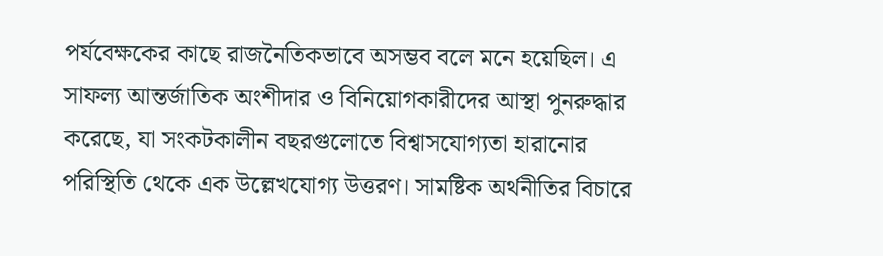পর্যবেক্ষকের কাছে রাজনৈতিকভাবে অসম্ভব বলে মনে হয়েছিল। এ সাফল্য আন্তর্জাতিক অংশীদার ও বিনিয়োগকারীদের আস্থা পুনরুদ্ধার করেছে, যা সংকটকালীন বছরগুলোতে বিশ্বাসযোগ্যতা হারানোর পরিস্থিতি থেকে এক উল্লেখযোগ্য উত্তরণ। সামষ্টিক অর্থনীতির বিচারে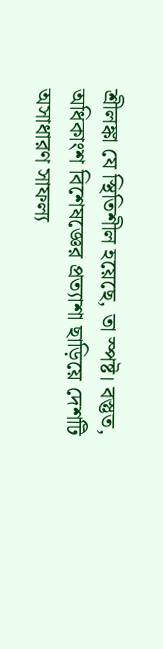শ্রীলঙ্কা যে স্থিতিশীল হয়েছে, তা স্পষ্ট। বস্তুত, অধিকাংশ বিশেষজ্ঞের প্রত্যাশা ছাড়িয়ে দেশটি অসাধারণ সাফল্য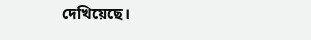দেখিয়েছে।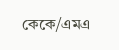কেকে/এমএ